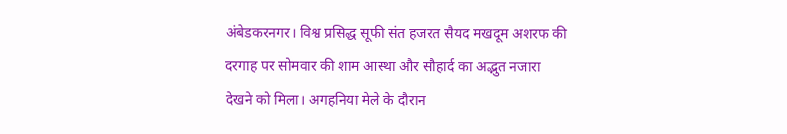अंबेडकरनगर। विश्व प्रसिद्ध सूफी संत हजरत सैयद मखदूम अशरफ की दरगाह पर सोमवार की शाम आस्था और सौहार्द का अद्भुत नजारा देखने को मिला। अगहनिया मेले के दौरान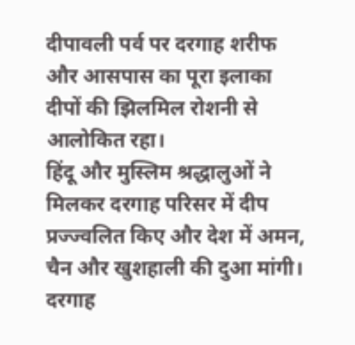दीपावली पर्व पर दरगाह शरीफ और आसपास का पूरा इलाका दीपों की झिलमिल रोशनी से आलोकित रहा।
हिंदू और मुस्लिम श्रद्धालुओं ने मिलकर दरगाह परिसर में दीप प्रज्ज्वलित किए और देश में अमन, चैन और खुशहाली की दुआ मांगी। दरगाह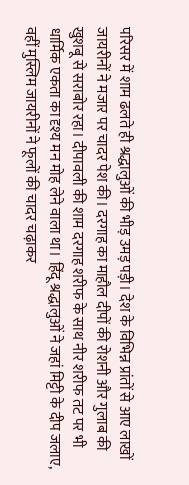परिसर में शाम ढलते ही श्रद्धालुओं की भीड़ उमड़ पड़ी। देश के विभिन्न प्रांतों से आए लाखों जायरीनों ने मजार पर चादर पेश की। दरगाह का माहौल दीपों की रोशनी और गुलाब की खुशबू से सराबोर रहा। दीपावली की शाम दरगाह शरीफ के साथ नीर शरीफ तट पर भी धार्मिक एकता का दृश्य मन मोह लेने वाला था। हिंदू श्रद्धालुओं ने जहां मिट्टी के दीप जलाए, वहीं मुस्लिम जायरीनों ने फूलों की चादर चढ़ाकर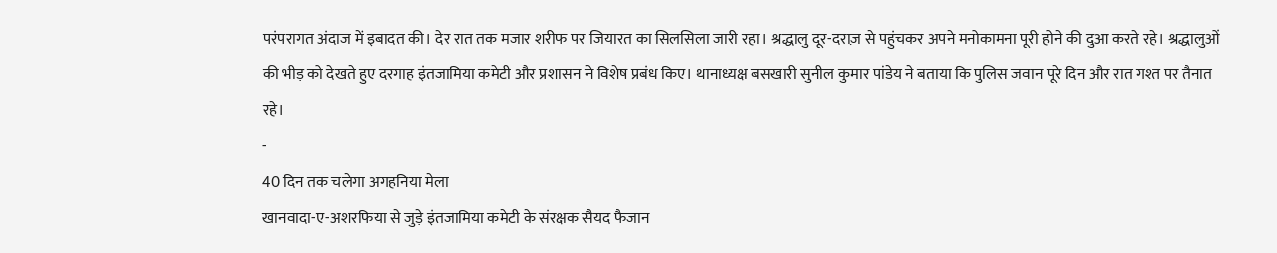परंपरागत अंदाज में इबादत की। देर रात तक मजार शरीफ पर जियारत का सिलसिला जारी रहा। श्रद्धालु दूर-दराज़ से पहुंचकर अपने मनोकामना पूरी होने की दुआ करते रहे। श्रद्धालुओं की भीड़ को देखते हुए दरगाह इंतजामिया कमेटी और प्रशासन ने विशेष प्रबंध किए। थानाध्यक्ष बसखारी सुनील कुमार पांडेय ने बताया कि पुलिस जवान पूरे दिन और रात गश्त पर तैनात रहे।
-
40 दिन तक चलेगा अगहनिया मेला
खानवादा-ए-अशरफिया से जुड़े इंतजामिया कमेटी के संरक्षक सैयद फैजान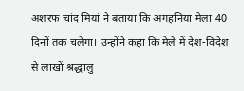अशरफ चांद मियां ने बताया कि अगहनिया मेला 40 दिनों तक चलेगा। उन्होंने कहा कि मेले में देश-विदेश से लाखों श्रद्धालु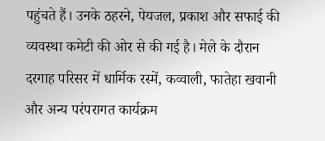पहुंचते हैं। उनके ठहरने, पेयजल, प्रकाश और सफाई की व्यवस्था कमेटी की ओर से की गई है। मेले के दौरान दरगाह परिसर में धार्मिक रस्में, कव्वाली, फातेहा खवानी और अन्य परंपरागत कार्यक्रम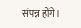संपन्न होंगे।